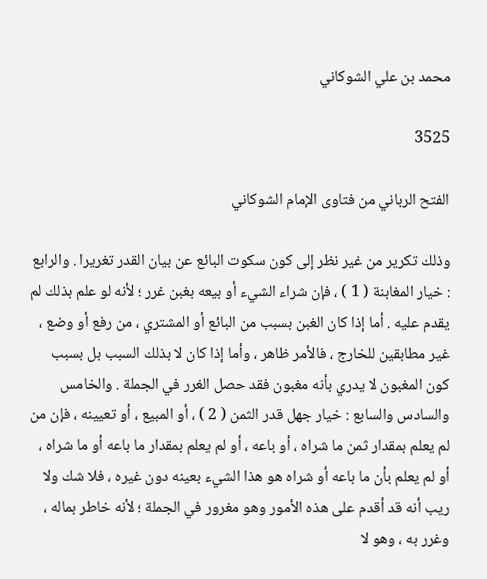محمد بن علي الشوكاني

3525

الفتح الرباني من فتاوى الإمام الشوكاني

وذلك تكرير من غير نظر إلى كون سكوت البائع عن بيان القدر تغريرا . والرابع : خيار المغابنة ( 1 ) ، فإن شراء الشيء أو بيعه بغبن غرر ؛ لأنه لو علم بذلك لم يقدم عليه . أما إذا كان الغبن بسبب من البائع أو المشتري ، من رفع أو وضع ، غير مطابقين للخارج ، فالأمر ظاهر ، وأما إذا كان لا بذلك السبب بل بسبب كون المغبون لا يدري بأنه مغبون فقد حصل الغرر في الجملة . والخامس والسادس والسابع : خيار جهل قدر الثمن ( 2 ) ، أو المبيع ، أو تعيينه ، فإن من لم يعلم بمقدار ثمن ما شراه ، أو باعه ، أو لم يعلم بمقدار ما باعه أو ما شراه ، أو لم يعلم بأن ما باعه أو شراه هو هذا الشيء بعينه دون غيره ، فلا شك ولا ريب أنه قد أقدم على هذه الأمور وهو مغرور في الجملة ؛ لأنه خاطر بماله ، وغرر به ، وهو لا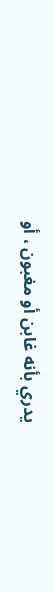يدري بأنه غابن أو مغبون ، أو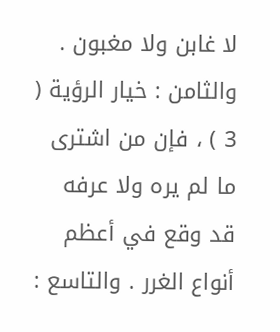لا غابن ولا مغبون . والثامن : خيار الرؤية ( 3 ) ، فإن من اشترى ما لم يره ولا عرفه قد وقع في أعظم أنواع الغرر . والتاسع :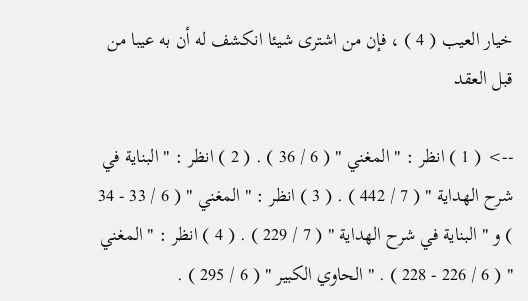خيار العيب ( 4 ) ، فإن من اشترى شيئا انكشف له أن به عيبا من قبل العقد

--> ( 1 ) انظر : " المغني " ( 6 / 36 ) . ( 2 ) انظر : " البناية في شرح الهداية " ( 7 / 442 ) . ( 3 ) انظر : " المغني " ( 6 / 33 - 34 ) و " البناية في شرح الهداية " ( 7 / 229 ) . ( 4 ) انظر : " المغني " ( 6 / 226 - 228 ) . " الحاوي الكبير " ( 6 / 295 ) .